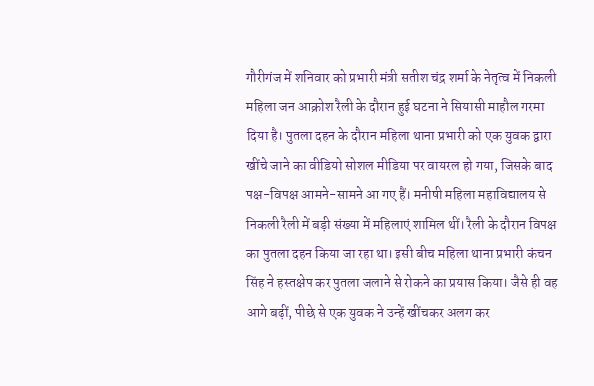गौरीगंज में शनिवार को प्रभारी मंत्री सतीश चंद्र शर्मा के नेतृत्व में निकली महिला जन आक्रोश रैली के दौरान हुई घटना ने सियासी माहौल गरमा दिया है। पुतला दहन के दौरान महिला थाना प्रभारी को एक युवक द्वारा खींचे जाने का वीडियो सोशल मीडिया पर वायरल हो गया, जिसके बाद पक्ष-विपक्ष आमने-सामने आ गए हैं। मनीषी महिला महाविद्यालय से निकली रैली में बड़ी संख्या में महिलाएं शामिल थीं। रैली के दौरान विपक्ष का पुतला दहन किया जा रहा था। इसी बीच महिला थाना प्रभारी कंचन सिंह ने हस्तक्षेप कर पुतला जलाने से रोकने का प्रयास किया। जैसे ही वह आगे बढ़ीं, पीछे से एक युवक ने उन्हें खींचकर अलग कर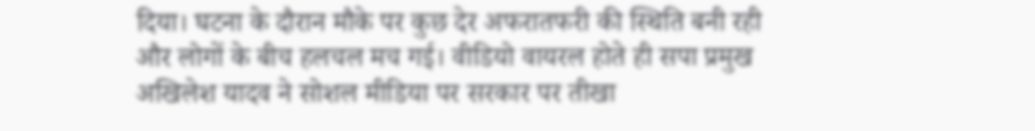दिया। घटना के दौरान मौके पर कुछ देर अफरातफरी की स्थिति बनी रही और लोगों के बीच हलचल मच गई। वीडियो वायरल होते ही सपा प्रमुख अखिलेश यादव ने सोशल मीडिया पर सरकार पर तीखा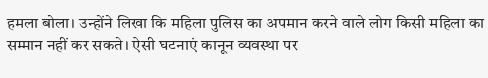हमला बोला। उन्होंने लिखा कि महिला पुलिस का अपमान करने वाले लोग किसी महिला का सम्मान नहीं कर सकते। ऐसी घटनाएं कानून व्यवस्था पर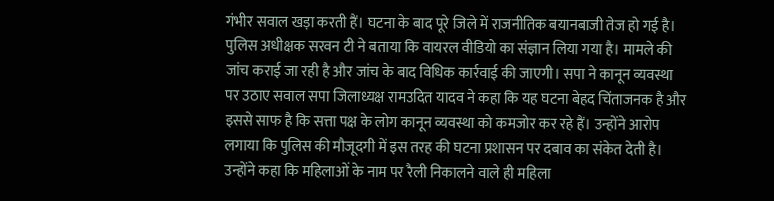गंभीर सवाल खड़ा करती हैं। घटना के बाद पूरे जिले में राजनीतिक बयानबाजी तेज हो गई है। पुलिस अधीक्षक सरवन टी ने बताया कि वायरल वीडियो का संज्ञान लिया गया है। मामले की जांच कराई जा रही है और जांच के बाद विधिक कार्रवाई की जाएगी। सपा ने कानून व्यवस्था पर उठाए सवाल सपा जिलाध्यक्ष रामउदित यादव ने कहा कि यह घटना बेहद चिंताजनक है और इससे साफ है कि सत्ता पक्ष के लोग कानून व्यवस्था को कमजोर कर रहे हैं। उन्होंने आरोप लगाया कि पुलिस की मौजूदगी में इस तरह की घटना प्रशासन पर दबाव का संकेत देती है। उन्होंने कहा कि महिलाओं के नाम पर रैली निकालने वाले ही महिला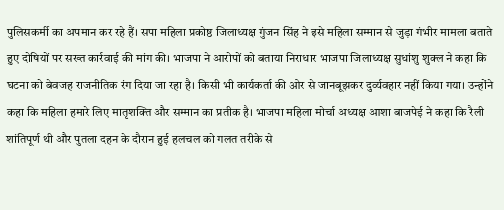पुलिसकर्मी का अपमान कर रहे हैं। सपा महिला प्रकोष्ठ जिलाध्यक्ष गुंजन सिंह ने इसे महिला सम्मान से जुड़ा गंभीर मामला बताते हुए दोषियों पर सख्त कार्रवाई की मांग की। भाजपा ने आरोपों को बताया निराधार भाजपा जिलाध्यक्ष सुधांशु शुक्ल ने कहा कि घटना को बेवजह राजनीतिक रंग दिया जा रहा है। किसी भी कार्यकर्ता की ओर से जानबूझकर दुर्व्यवहार नहीं किया गया। उन्होंने कहा कि महिला हमारे लिए मातृशक्ति और सम्मान का प्रतीक है। भाजपा महिला मोर्चा अध्यक्ष आशा बाजपेई ने कहा कि रैली शांतिपूर्ण थी और पुतला दहन के दौरान हुई हलचल को गलत तरीके से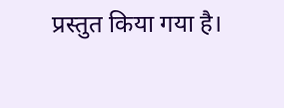प्रस्तुत किया गया है।